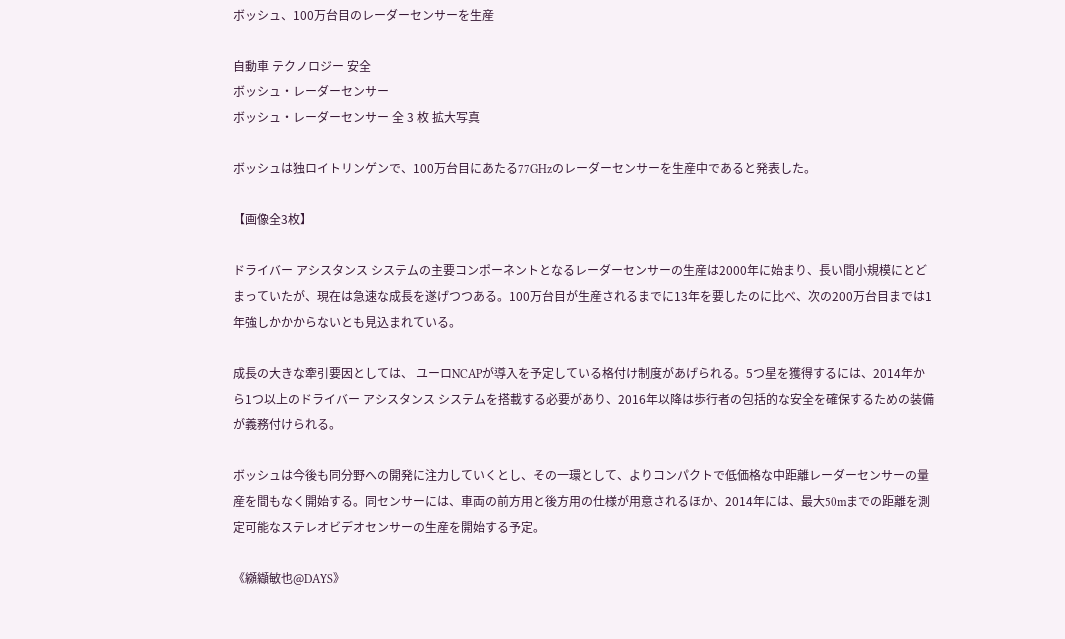ボッシュ、100万台目のレーダーセンサーを生産

自動車 テクノロジー 安全
ボッシュ・レーダーセンサー
ボッシュ・レーダーセンサー 全 3 枚 拡大写真

ボッシュは独ロイトリンゲンで、100万台目にあたる77GHzのレーダーセンサーを生産中であると発表した。

【画像全3枚】

ドライバー アシスタンス システムの主要コンポーネントとなるレーダーセンサーの生産は2000年に始まり、長い間小規模にとどまっていたが、現在は急速な成長を遂げつつある。100万台目が生産されるまでに13年を要したのに比べ、次の200万台目までは1年強しかかからないとも見込まれている。

成長の大きな牽引要因としては、 ユーロNCAPが導入を予定している格付け制度があげられる。5つ星を獲得するには、2014年から1つ以上のドライバー アシスタンス システムを搭載する必要があり、2016年以降は歩行者の包括的な安全を確保するための装備が義務付けられる。

ボッシュは今後も同分野への開発に注力していくとし、その一環として、よりコンパクトで低価格な中距離レーダーセンサーの量産を間もなく開始する。同センサーには、車両の前方用と後方用の仕様が用意されるほか、2014年には、最大50mまでの距離を測定可能なステレオビデオセンサーの生産を開始する予定。

《纐纈敏也@DAYS》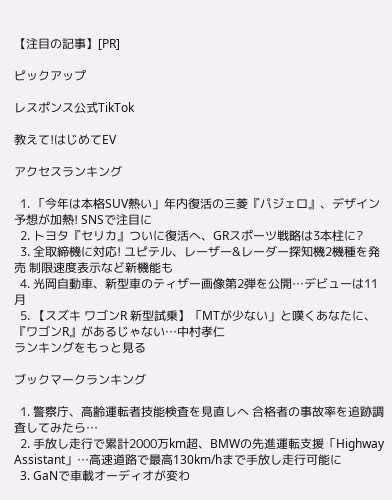【注目の記事】[PR]

ピックアップ

レスポンス公式TikTok

教えて!はじめてEV

アクセスランキング

  1. 「今年は本格SUV熱い」年内復活の三菱『パジェロ』、デザイン予想が加熱! SNSで注目に
  2. トヨタ『セリカ』ついに復活へ、GRスポーツ戦略は3本柱に?
  3. 全取締機に対応! ユピテル、レーザー&レーダー探知機2機種を発売 制限速度表示など新機能も
  4. 光岡自動車、新型車のティザー画像第2弾を公開…デビューは11月
  5. 【スズキ ワゴンR 新型試乗】「MTが少ない」と嘆くあなたに、『ワゴンR』があるじゃない…中村孝仁
ランキングをもっと見る

ブックマークランキング

  1. 警察庁、高齢運転者技能検査を見直しへ 合格者の事故率を追跡調査してみたら…
  2. 手放し走行で累計2000万km超、BMWの先進運転支援「Highway Assistant」…高速道路で最高130km/hまで手放し走行可能に
  3. GaNで車載オーディオが変わ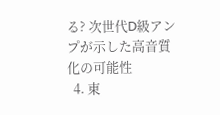る? 次世代D級アンプが示した高音質化の可能性
  4. 東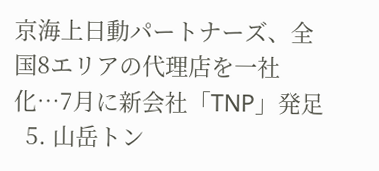京海上日動パートナーズ、全国8エリアの代理店を一社化…7月に新会社「TNP」発足
  5. 山岳トン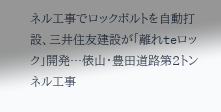ネル工事でロックボルトを自動打設、三井住友建設が「離れteロック」開発…俵山・豊田道路第2トンネル工事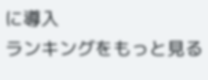に導入
ランキングをもっと見る